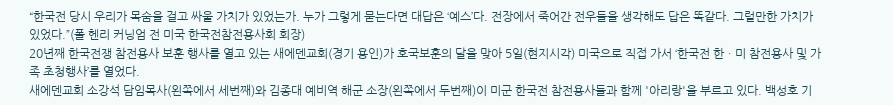“한국전 당시 우리가 목숨을 걸고 싸울 가치가 있었는가. 누가 그렇게 묻는다면 대답은 ‘예스’다. 전장에서 죽어간 전우들을 생각해도 답은 똑같다. 그럴만한 가치가 있었다.”(폴 헨리 커닝엄 전 미국 한국전참전용사회 회장)
20년째 한국전쟁 참전용사 보훈 행사를 열고 있는 새에덴교회(경기 용인)가 호국보훈의 달을 맞아 5일(현지시각) 미국으로 직접 가서 ‘한국전 한ㆍ미 참전용사 및 가족 초청행사’를 열었다.
새에덴교회 소강석 담임목사(왼쪽에서 세번째)와 김종대 예비역 해군 소장(왼쪽에서 두번째)이 미군 한국전 참전용사들과 함께 '아리랑'을 부르고 있다. 백성호 기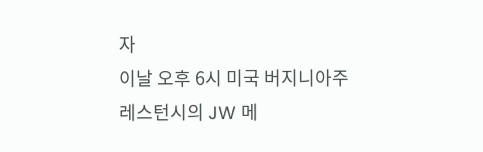자
이날 오후 6시 미국 버지니아주 레스턴시의 JW 메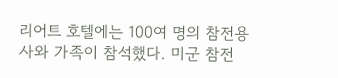리어트 호텔에는 100여 명의 참전용사와 가족이 참석했다. 미군 참전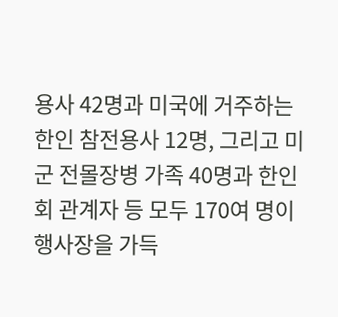용사 42명과 미국에 거주하는 한인 참전용사 12명, 그리고 미군 전몰장병 가족 40명과 한인회 관계자 등 모두 170여 명이 행사장을 가득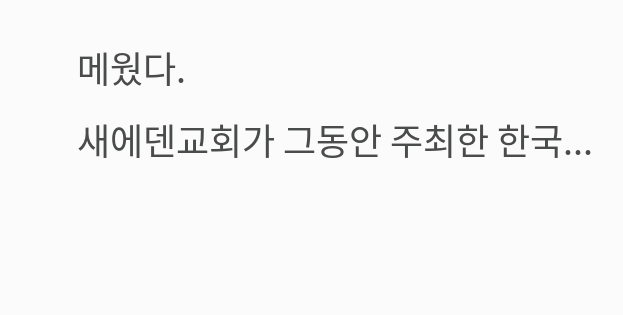메웠다.
새에덴교회가 그동안 주최한 한국...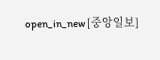open_in_new [중앙일보]